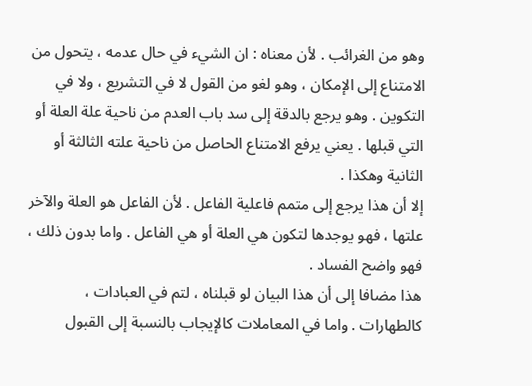وهو من الغرائب . لأن معناه : ان الشيء في حال عدمه ، يتحول من الامتناع إلى الإمكان ، وهو لغو من القول لا في التشريع ، ولا في التكوين . وهو يرجع بالدقة إلى سد باب العدم من ناحية علة العلة أو التي قبلها . يعني يرفع الامتناع الحاصل من ناحية علته الثالثة أو الثانية وهكذا .
إلا أن هذا يرجع إلى متمم فاعلية الفاعل . لأن الفاعل هو العلة والآخر علتها ، فهو يوجدها لتكون هي العلة أو هي الفاعل . واما بدون ذلك ، فهو واضح الفساد .
هذا مضافا إلى أن هذا البيان لو قبلناه ، لتم في العبادات ، كالطهارات . واما في المعاملات كالإيجاب بالنسبة إلى القبول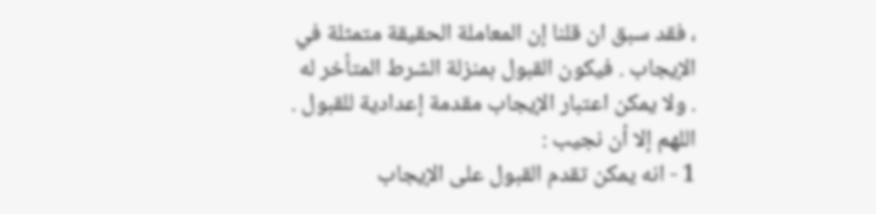، فقد سبق ان قلنا إن المعاملة الحقيقة متمثلة في الإيجاب . فيكون القبول بمنزلة الشرط المتأخر له . ولا يمكن اعتبار الإيجاب مقدمة إعدادية للقبول .
اللهم إلا أن نجيب :
1 - انه يمكن تقدم القبول على الإيجاب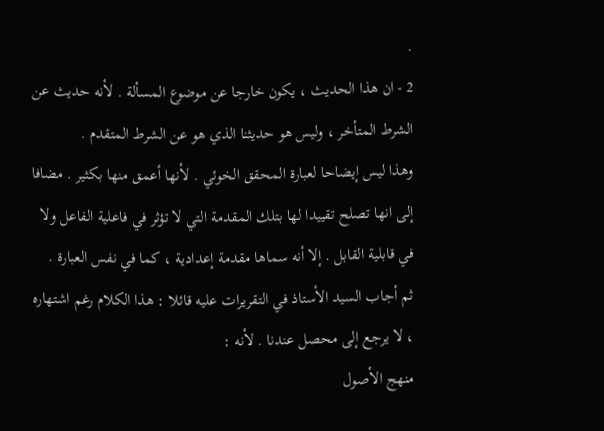.
2 - ان هذا الحديث ، يكون خارجا عن موضوع المسألة . لأنه حديث عن الشرط المتأخر ، وليس هو حديثنا الذي هو عن الشرط المتقدم .
وهذا ليس إيضاحا لعبارة المحقق الخوئي . لأنها أعمق منها بكثير . مضافا إلى انها تصلح تقييدا لها بتلك المقدمة التي لا تؤثر في فاعلية الفاعل ولا في قابلية القابل . إلا أنه سماها مقدمة إعدادية ، كما في نفس العبارة .
ثم أجاب السيد الأستاذ في التقريرات عليه قائلا : هذا الكلام رغم اشتهاره ، لا يرجع إلى محصل عندنا . لأنه :
منهج الأصول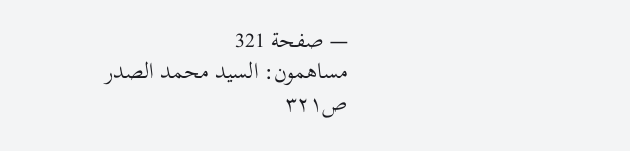— صفحة 321
مساهمون: السيد محمد الصدر
ص٣٢١